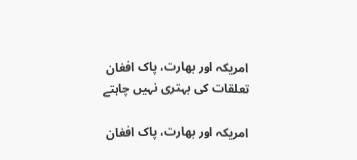امریکہ اور بھارت، پاک افغان تعلقات کی بہتری نہیں چاہتے

امریکہ اور بھارت، پاک افغان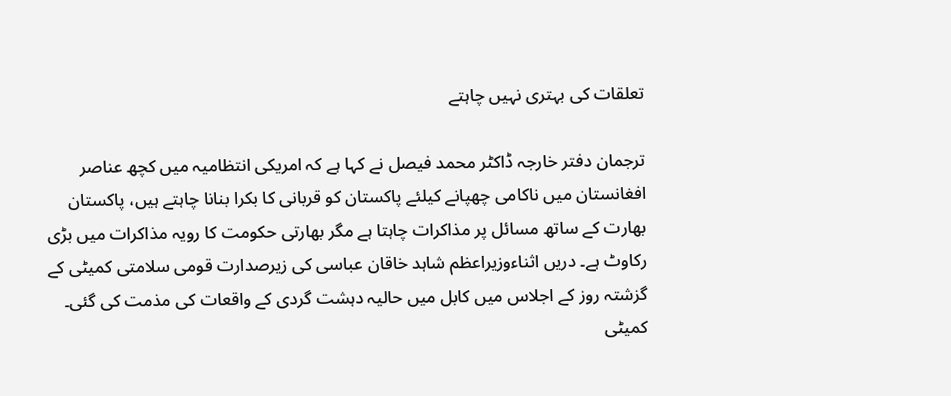تعلقات کی بہتری نہیں چاہتے

ترجمان دفتر خارجہ ڈاکٹر محمد فیصل نے کہا ہے کہ امریکی انتظامیہ میں کچھ عناصر افغانستان میں ناکامی چھپانے کیلئے پاکستان کو قربانی کا بکرا بنانا چاہتے ہیں، پاکستان بھارت کے ساتھ مسائل پر مذاکرات چاہتا ہے مگر بھارتی حکومت کا رویہ مذاکرات میں بڑی رکاوٹ ہے۔ دریں اثناءوزیراعظم شاہد خاقان عباسی کی زیرصدارت قومی سلامتی کمیٹی کے گزشتہ روز کے اجلاس میں کابل میں حالیہ دہشت گردی کے واقعات کی مذمت کی گئی۔ کمیٹی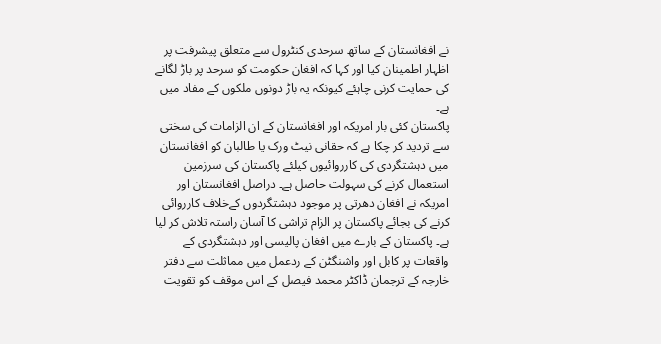نے افغانستان کے ساتھ سرحدی کنٹرول سے متعلق پیشرفت پر اظہار اطمینان کیا اور کہا کہ افغان حکومت کو سرحد پر باڑ لگانے کی حمایت کرنی چاہئے کیونکہ یہ باڑ دونوں ملکوں کے مفاد میں ہے۔
پاکستان کئی بار امریکہ اور افغانستان کے ان الزامات کی سختی سے تردید کر چکا ہے کہ حقانی نیٹ ورک یا طالبان کو افغانستان میں دہشتگردی کی کارروائیوں کیلئے پاکستان کی سرزمین استعمال کرنے کی سہولت حاصل ہے۔ دراصل افغانستان اور امریکہ نے افغان دھرتی پر موجود دہشتگردوں کےخلاف کارروائی کرنے کی بجائے پاکستان پر الزام تراشی کا آسان راستہ تلاش کر لیا ہے۔ پاکستان کے بارے میں افغان پالیسی اور دہشتگردی کے واقعات پر کابل اور واشنگٹن کے ردعمل میں مماثلت سے دفتر خارجہ کے ترجمان ڈاکٹر محمد فیصل کے اس موقف کو تقویت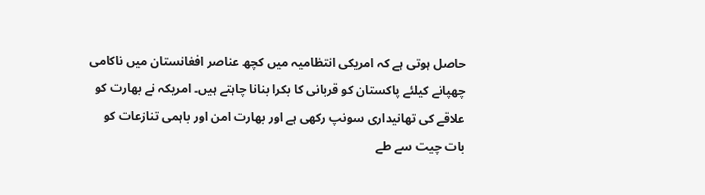حاصل ہوتی ہے کہ امریکی انتظامیہ میں کچھ عناصر افغانستان میں ناکامی چھپانے کیلئے پاکستان کو قربانی کا بکرا بنانا چاہتے ہیں۔ امریکہ نے بھارت کو علاقے کی تھانیداری سونپ رکھی ہے اور بھارت امن اور باہمی تنازعات کو بات چیت سے طے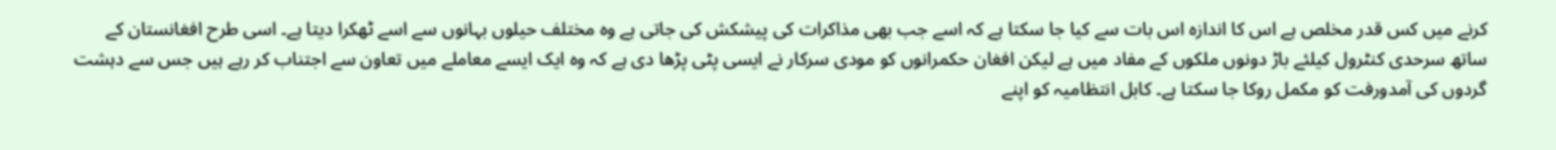کرنے میں کس قدر مخلص ہے اس کا اندازہ اس بات سے کیا جا سکتا ہے کہ اسے جب بھی مذاکرات کی پیشکش کی جاتی ہے وہ مختلف حیلوں بہانوں سے اسے ٹھکرا دیتا ہے۔ اسی طرح افغانستان کے ساتھ سرحدی کنٹرول کیلئے باڑ دونوں ملکوں کے مفاد میں ہے لیکن افغان حکمرانوں کو مودی سرکار نے ایسی پٹی پڑھا دی ہے کہ وہ ایک ایسے معاملے میں تعاون سے اجتناب کر رہے ہیں جس سے دہشت گردوں کی آمدورفت کو مکمل روکا جا سکتا ہے۔ کابل انتظامیہ کو اپنے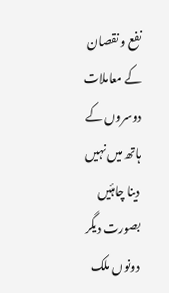نفع و نقصان کے معاملات دوسروں کے ہاتھ میں نہیں دینا چاہئیں بصورت دیگر دونوں ملک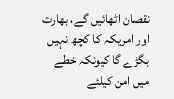نقصان اٹھائیں گے، بھارت اور امریکہ کا کچھ نہیں بگڑے گا کیونکہ خطے میں امن کیلئے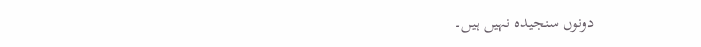دونوں سنجیدہ نہیں ہیں۔